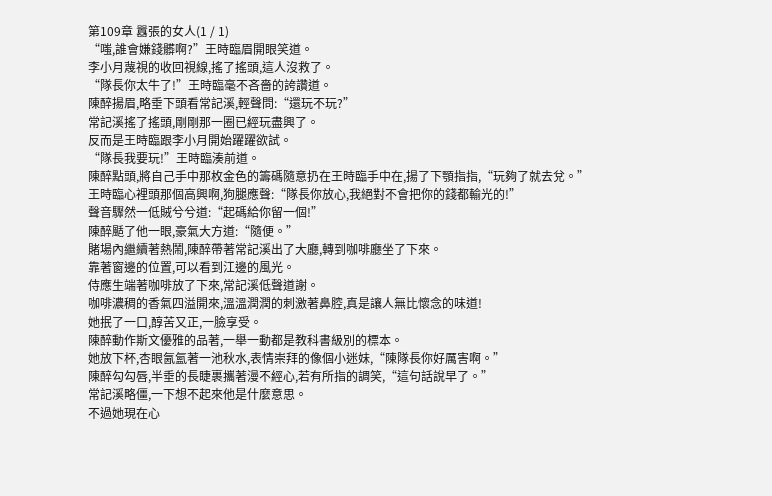第109章 囂張的女人(1 / 1)
“嗤,誰會嫌錢髒啊?”王時臨眉開眼笑道。
李小月蔑視的收回視線,搖了搖頭,這人沒救了。
“隊長你太牛了!”王時臨毫不吝嗇的誇讚道。
陳醉揚眉,略垂下頭看常記溪,輕聲問:“還玩不玩?”
常記溪搖了搖頭,剛剛那一圈已經玩盡興了。
反而是王時臨跟李小月開始躍躍欲試。
“隊長我要玩!”王時臨湊前道。
陳醉點頭,將自己手中那枚金色的籌碼隨意扔在王時臨手中在,揚了下顎指指,“玩夠了就去兌。”
王時臨心裡頭那個高興啊,狗腿應聲:“隊長你放心,我絕對不會把你的錢都輸光的!”
聲音驟然一低賊兮兮道:“起碼給你留一個!”
陳醉颳了他一眼,豪氣大方道:“隨便。”
賭場內繼續著熱鬧,陳醉帶著常記溪出了大廳,轉到咖啡廳坐了下來。
靠著窗邊的位置,可以看到江邊的風光。
侍應生端著咖啡放了下來,常記溪低聲道謝。
咖啡濃稠的香氣四溢開來,溫溫潤潤的刺激著鼻腔,真是讓人無比懷念的味道!
她抿了一口,醇苦又正,一臉享受。
陳醉動作斯文優雅的品著,一舉一動都是教科書級別的標本。
她放下杯,杏眼氤氳著一池秋水,表情崇拜的像個小迷妹,“陳隊長你好厲害啊。”
陳醉勾勾唇,半垂的長睫裹攜著漫不經心,若有所指的調笑,“這句話說早了。”
常記溪略僵,一下想不起來他是什麼意思。
不過她現在心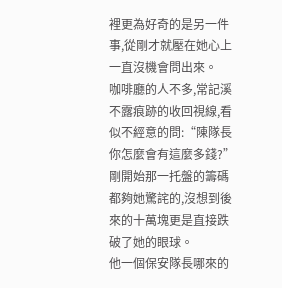裡更為好奇的是另一件事,從剛才就壓在她心上一直沒機會問出來。
咖啡廳的人不多,常記溪不露痕跡的收回視線,看似不經意的問:“陳隊長你怎麼會有這麼多錢?”
剛開始那一托盤的籌碼都夠她驚詫的,沒想到後來的十萬塊更是直接跌破了她的眼球。
他一個保安隊長哪來的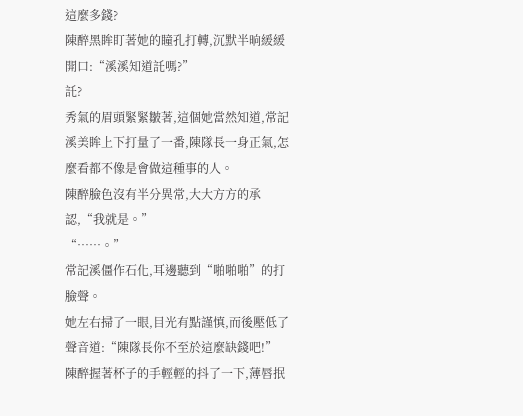這麼多錢?
陳醉黑眸盯著她的瞳孔打轉,沉默半晌緩緩開口:“溪溪知道託嗎?”
託?
秀氣的眉頭緊緊皺著,這個她當然知道,常記溪美眸上下打量了一番,陳隊長一身正氣,怎麼看都不像是會做這種事的人。
陳醉臉色沒有半分異常,大大方方的承認,“我就是。”
“……。”
常記溪僵作石化,耳邊聽到“啪啪啪”的打臉聲。
她左右掃了一眼,目光有點謹慎,而後壓低了聲音道:“陳隊長你不至於這麼缺錢吧!”
陳醉握著杯子的手輕輕的抖了一下,薄唇抿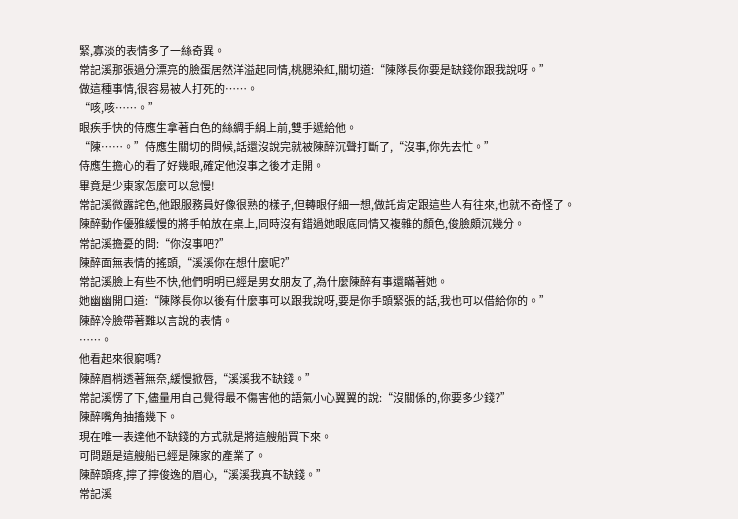緊,寡淡的表情多了一絲奇異。
常記溪那張過分漂亮的臉蛋居然洋溢起同情,桃腮染紅,關切道:“陳隊長你要是缺錢你跟我說呀。”
做這種事情,很容易被人打死的……。
“咳,咳……。”
眼疾手快的侍應生拿著白色的絲綢手絹上前,雙手遞給他。
“陳……。”侍應生關切的問候,話還沒說完就被陳醉沉聲打斷了,“沒事,你先去忙。”
侍應生擔心的看了好幾眼,確定他沒事之後才走開。
畢竟是少東家怎麼可以怠慢!
常記溪微露詫色,他跟服務員好像很熟的樣子,但轉眼仔細一想,做託肯定跟這些人有往來,也就不奇怪了。
陳醉動作優雅緩慢的將手帕放在桌上,同時沒有錯過她眼底同情又複雜的顏色,俊臉頗沉幾分。
常記溪擔憂的問:“你沒事吧?”
陳醉面無表情的搖頭,“溪溪你在想什麼呢?”
常記溪臉上有些不快,他們明明已經是男女朋友了,為什麼陳醉有事還瞞著她。
她幽幽開口道:“陳隊長你以後有什麼事可以跟我說呀,要是你手頭緊張的話,我也可以借給你的。”
陳醉冷臉帶著難以言說的表情。
……。
他看起來很窮嗎?
陳醉眉梢透著無奈,緩慢掀唇,“溪溪我不缺錢。”
常記溪愣了下,儘量用自己覺得最不傷害他的語氣小心翼翼的說:“沒關係的,你要多少錢?”
陳醉嘴角抽搐幾下。
現在唯一表達他不缺錢的方式就是將這艘船買下來。
可問題是這艘船已經是陳家的產業了。
陳醉頭疼,擰了擰俊逸的眉心,“溪溪我真不缺錢。”
常記溪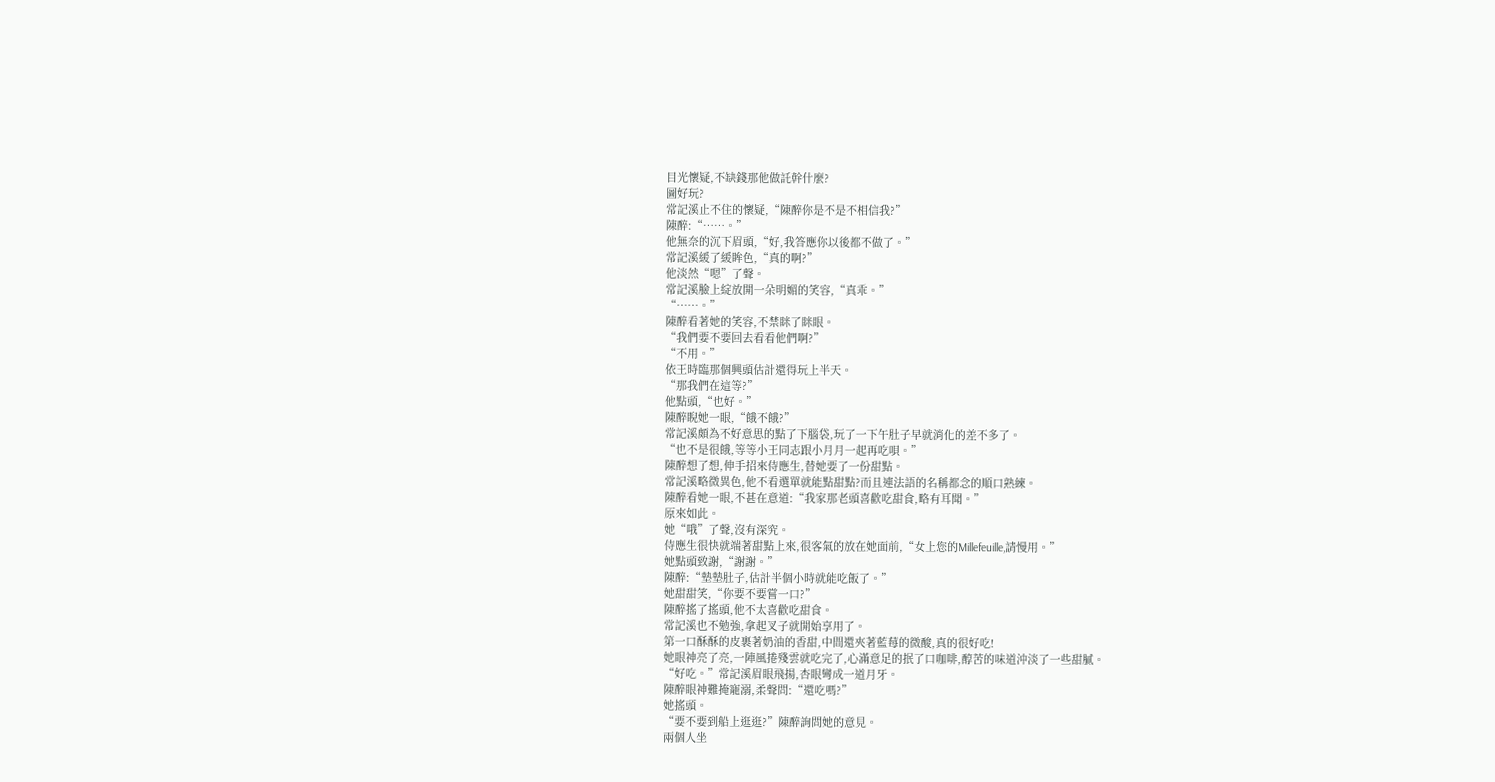目光懷疑,不缺錢那他做託幹什麼?
圖好玩?
常記溪止不住的懷疑,“陳醉你是不是不相信我?”
陳醉:“……。”
他無奈的沉下眉頭,“好,我答應你以後都不做了。”
常記溪緩了緩眸色,“真的啊?”
他淡然“嗯”了聲。
常記溪臉上綻放開一朵明媚的笑容,“真乖。”
“……。”
陳醉看著她的笑容,不禁眯了眯眼。
“我們要不要回去看看他們啊?”
“不用。”
依王時臨那個興頭估計還得玩上半天。
“那我們在這等?”
他點頭,“也好。”
陳醉睨她一眼,“餓不餓?”
常記溪頗為不好意思的點了下腦袋,玩了一下午肚子早就消化的差不多了。
“也不是很餓,等等小王同志跟小月月一起再吃唄。”
陳醉想了想,伸手招來侍應生,替她要了一份甜點。
常記溪略微異色,他不看選單就能點甜點?而且連法語的名稱都念的順口熟練。
陳醉看她一眼,不甚在意道:“我家那老頭喜歡吃甜食,略有耳聞。”
原來如此。
她“哦”了聲,沒有深究。
侍應生很快就端著甜點上來,很客氣的放在她面前,“女上您的Millefeuille,請慢用。”
她點頭致謝,“謝謝。”
陳醉:“墊墊肚子,估計半個小時就能吃飯了。”
她甜甜笑,“你要不要嘗一口?”
陳醉搖了搖頭,他不太喜歡吃甜食。
常記溪也不勉強,拿起叉子就開始享用了。
第一口酥酥的皮裹著奶油的香甜,中間還夾著藍莓的微酸,真的很好吃!
她眼神亮了亮,一陣風捲殘雲就吃完了,心滿意足的抿了口咖啡,醇苦的味道沖淡了一些甜膩。
“好吃。”常記溪眉眼飛揚,杏眼彎成一道月牙。
陳醉眼神難掩寵溺,柔聲問:“還吃嗎?”
她搖頭。
“要不要到船上逛逛?”陳醉詢問她的意見。
兩個人坐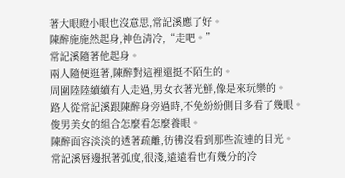著大眼瞪小眼也沒意思,常記溪應了好。
陳醉施施然起身,神色清冷,“走吧。”
常記溪隨著他起身。
兩人隨便逛著,陳醉對這裡還挺不陌生的。
周圍陸陸續續有人走過,男女衣著光鮮,像是來玩樂的。
路人從常記溪跟陳醉身旁過時,不免紛紛側目多看了幾眼。
俊男美女的組合怎麼看怎麼養眼。
陳醉面容淡淡的透著疏離,彷彿沒看到那些流連的目光。
常記溪唇邊抿著弧度,很淺,遠遠看也有幾分的冷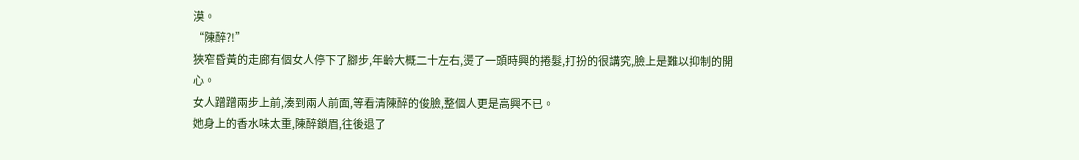漠。
“陳醉?!”
狹窄昏黃的走廊有個女人停下了腳步,年齡大概二十左右,燙了一頭時興的捲髮,打扮的很講究,臉上是難以抑制的開心。
女人蹭蹭兩步上前,湊到兩人前面,等看清陳醉的俊臉,整個人更是高興不已。
她身上的香水味太重,陳醉鎖眉,往後退了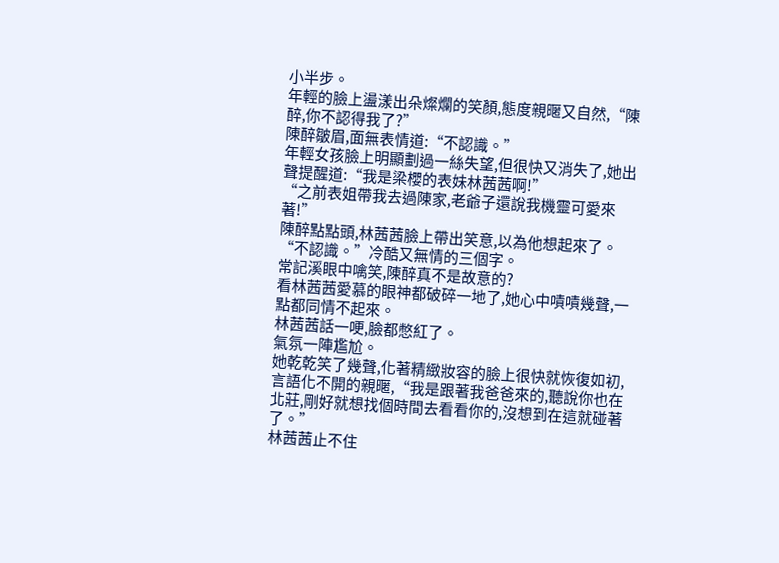小半步。
年輕的臉上盪漾出朵燦爛的笑顏,態度親暱又自然,“陳醉,你不認得我了?”
陳醉皺眉,面無表情道:“不認識。”
年輕女孩臉上明顯劃過一絲失望,但很快又消失了,她出聲提醒道:“我是梁櫻的表妹林茜茜啊!”
“之前表姐帶我去過陳家,老爺子還說我機靈可愛來著!”
陳醉點點頭,林茜茜臉上帶出笑意,以為他想起來了。
“不認識。”冷酷又無情的三個字。
常記溪眼中噙笑,陳醉真不是故意的?
看林茜茜愛慕的眼神都破碎一地了,她心中嘖嘖幾聲,一點都同情不起來。
林茜茜話一哽,臉都憋紅了。
氣氛一陣尷尬。
她乾乾笑了幾聲,化著精緻妝容的臉上很快就恢復如初,言語化不開的親暱,“我是跟著我爸爸來的,聽說你也在北莊,剛好就想找個時間去看看你的,沒想到在這就碰著了。”
林茜茜止不住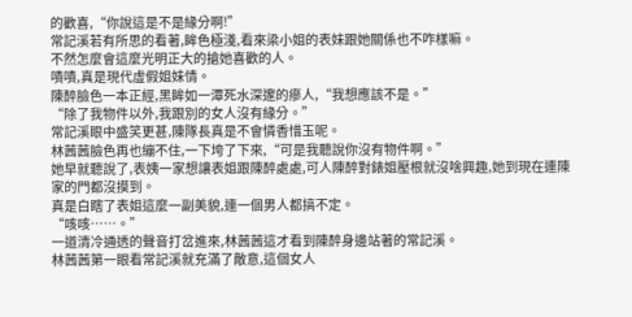的歡喜,“你說這是不是緣分啊!”
常記溪若有所思的看著,眸色極淺,看來梁小姐的表妹跟她關係也不咋樣嘛。
不然怎麼會這麼光明正大的搶她喜歡的人。
嘖嘖,真是現代虛假姐妹情。
陳醉臉色一本正經,黑眸如一潭死水深邃的瘮人,“我想應該不是。”
“除了我物件以外,我跟別的女人沒有緣分。”
常記溪眼中盛笑更甚,陳隊長真是不會憐香惜玉呢。
林茜茜臉色再也繃不住,一下垮了下來,“可是我聽說你沒有物件啊。”
她早就聽說了,表姨一家想讓表姐跟陳醉處處,可人陳醉對錶姐壓根就沒啥興趣,她到現在連陳家的門都沒摸到。
真是白瞎了表姐這麼一副美貌,連一個男人都搞不定。
“咳咳……。”
一道清冷通透的聲音打岔進來,林茜茜這才看到陳醉身邊站著的常記溪。
林茜茜第一眼看常記溪就充滿了敵意,這個女人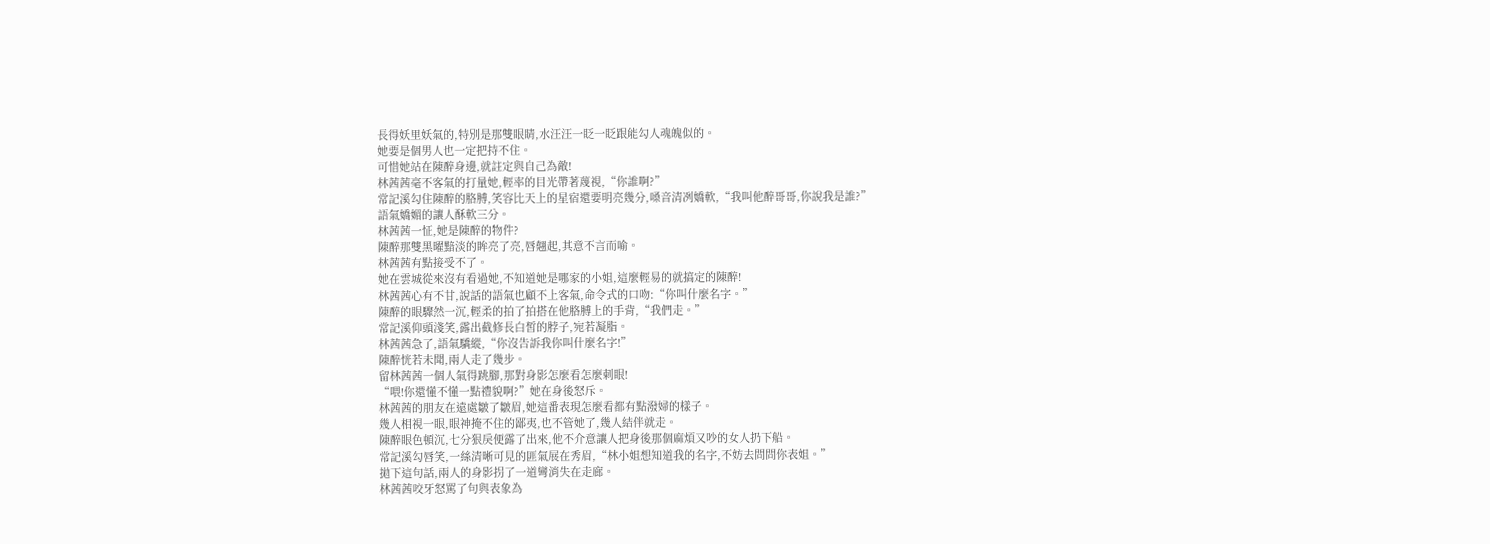長得妖里妖氣的,特別是那雙眼睛,水汪汪一眨一眨跟能勾人魂魄似的。
她要是個男人也一定把持不住。
可惜她站在陳醉身邊,就註定與自己為敵!
林茜茜毫不客氣的打量她,輕率的目光帶著蔑視,“你誰啊?”
常記溪勾住陳醉的胳膊,笑容比天上的星宿還要明亮幾分,嗓音清冽嬌軟,“我叫他醉哥哥,你說我是誰?”
語氣嬌媚的讓人酥軟三分。
林茜茜一怔,她是陳醉的物件?
陳醉那雙黑曜黯淡的眸亮了亮,唇翹起,其意不言而喻。
林茜茜有點接受不了。
她在雲城從來沒有看過她,不知道她是哪家的小姐,這麼輕易的就搞定的陳醉!
林茜茜心有不甘,說話的語氣也顧不上客氣,命令式的口吻:“你叫什麼名字。”
陳醉的眼驟然一沉,輕柔的拍了拍搭在他胳膊上的手背,“我們走。”
常記溪仰頭淺笑,露出截修長白皙的脖子,宛若凝脂。
林茜茜急了,語氣驕縱,“你沒告訴我你叫什麼名字!”
陳醉恍若未聞,兩人走了幾步。
留林茜茜一個人氣得跳腳,那對身影怎麼看怎麼刺眼!
“喂!你還懂不懂一點禮貌啊?”她在身後怒斥。
林茜茜的朋友在遠處皺了皺眉,她這番表現怎麼看都有點潑婦的樣子。
幾人相視一眼,眼神掩不住的鄙夷,也不管她了,幾人結伴就走。
陳醉眼色頓沉,七分狠戾便露了出來,他不介意讓人把身後那個麻煩又吵的女人扔下船。
常記溪勾唇笑,一絲清晰可見的匪氣展在秀眉,“林小姐想知道我的名字,不妨去問問你表姐。”
拋下這句話,兩人的身影拐了一道彎消失在走廊。
林茜茜咬牙怒罵了句與表象為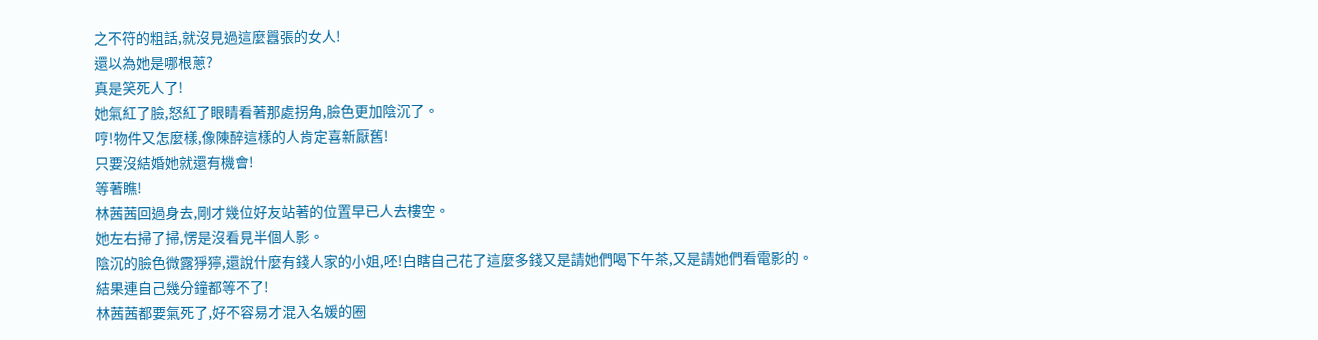之不符的粗話,就沒見過這麼囂張的女人!
還以為她是哪根蔥?
真是笑死人了!
她氣紅了臉,怒紅了眼睛看著那處拐角,臉色更加陰沉了。
哼!物件又怎麼樣,像陳醉這樣的人肯定喜新厭舊!
只要沒結婚她就還有機會!
等著瞧!
林茜茜回過身去,剛才幾位好友站著的位置早已人去樓空。
她左右掃了掃,愣是沒看見半個人影。
陰沉的臉色微露猙獰,還說什麼有錢人家的小姐,呸!白瞎自己花了這麼多錢又是請她們喝下午茶,又是請她們看電影的。
結果連自己幾分鐘都等不了!
林茜茜都要氣死了,好不容易才混入名媛的圈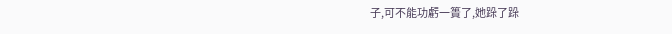子,可不能功虧一簣了,她跺了跺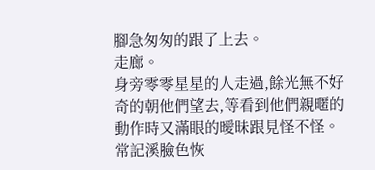腳急匆匆的跟了上去。
走廊。
身旁零零星星的人走過,餘光無不好奇的朝他們望去,等看到他們親暱的動作時又滿眼的曖昧跟見怪不怪。
常記溪臉色恢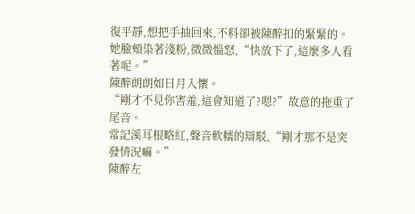復平靜,想把手抽回來,不料卻被陳醉扣的緊緊的。
她臉頰染著淺粉,微微慍怒,“快放下了,這麼多人看著呢。”
陳醉朗朗如日月入懷。
“剛才不見你害羞,這會知道了?嗯?”故意的拖重了尾音。
常記溪耳根略紅,聲音軟糯的辯駁,“剛才那不是突發情況嘛。”
陳醉左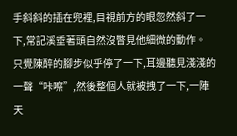手斜斜的插在兜裡,目視前方的眼忽然斜了一下,常記溪垂著頭自然沒瞥見他細微的動作。
只覺陳醉的腳步似乎停了一下,耳邊聽見淺淺的一聲“咔嚓”,然後整個人就被拽了一下,一陣天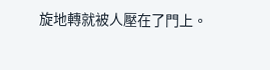旋地轉就被人壓在了門上。